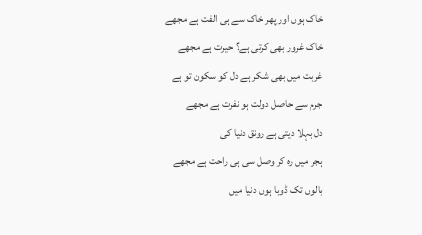خاک ہوں اور پھر خاک سے ہی الفت ہے مجھے
خاک غرور بھی کرتی ہے؟ حیرت ہے مجھے
غربت میں بھی شکر ہے دل کو سکون تو ہے
جرم سے حاصل دولت ہو نفرت ہے مجھے
دل بہلا دیتی ہے رونق دنیا کی
ہجر میں رہ کر وصل سی ہی راحت ہے مجھے
بالوں تک ڈوبا ہوں دنیا میں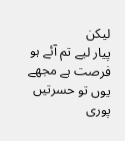لیکن
پیار لیے تم آئے ہو فرصت ہے مجھے
یوں تو حسرتیں پوری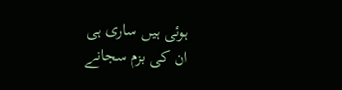ہوئی ہیں ساری ہی
ان کی بزم سجانے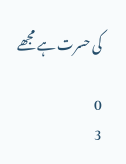کی حسرت ہے مجھے

0
3